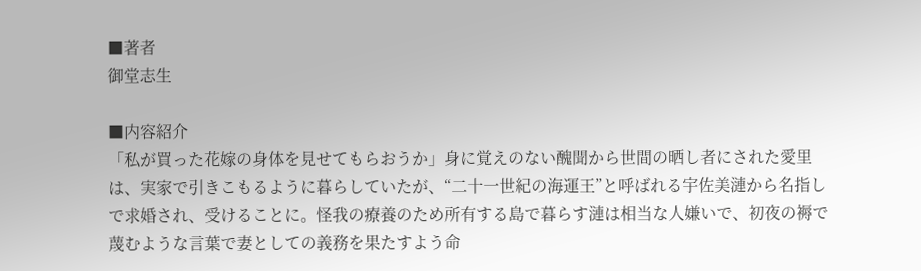■著者
御堂志生

■内容紹介
「私が買った花嫁の身体を見せてもらおうか」身に覚えのない醜聞から世間の晒し者にされた愛里は、実家で引きこもるように暮らしていたが、“二十一世紀の海運王”と呼ばれる宇佐美漣から名指しで求婚され、受けることに。怪我の療養のため所有する島で暮らす漣は相当な人嫌いで、初夜の褥で蔑むような言葉で妻としての義務を果たすよう命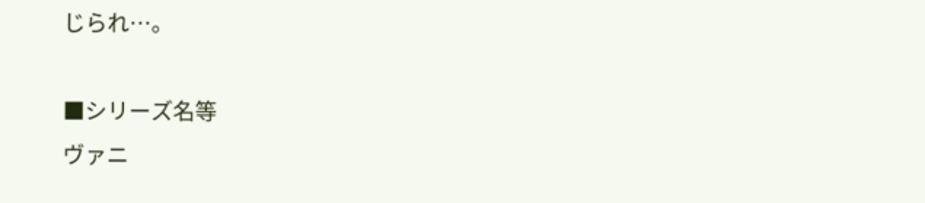じられ…。

■シリーズ名等
ヴァニ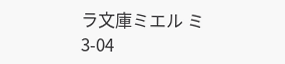ラ文庫ミエル ミ3-04